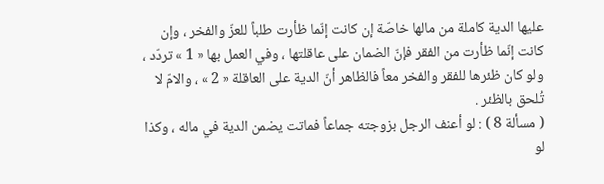عليها الدية كاملة من مالها خاصّة إن كانت إنّما ظأرت طلباً للعزّ والفخر ، وإن كانت إنّما ظأرت من الفقر فإنّ الضمان على عاقلتها ، وفي العمل بها « 1 » تردّد ، ولو كان ظئرها للفقر والفخر معاً فالظاهر أنّ الدية على العاقلة « 2 » ، والامّ لا تُلحق بالظئر .
( مسألة 8 ) : لو أعنف الرجل بزوجته جماعاً فماتت يضمن الدية في ماله ، وكذا لو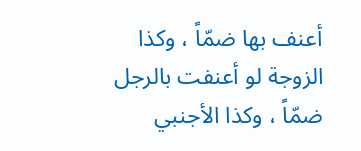أعنف بها ضمّاً ، وكذا الزوجة لو أعنفت بالرجل ضمّاً ، وكذا الأجنبي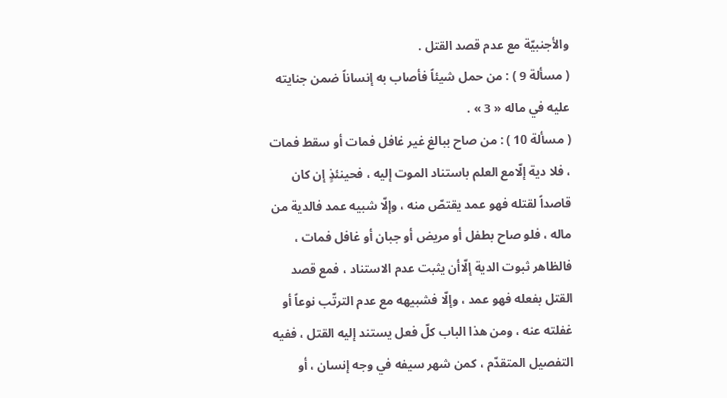والأجنبيّة مع عدم قصد القتل .
( مسألة 9 ) : من حمل شيئاً فأصاب به إنساناً ضمن جنايته عليه في ماله « 3 » .
( مسألة 10 ) : من صاح ببالغ غير غافل فمات أو سقط فمات ، فلا دية إلّامع العلم باستناد الموت إليه ، فحينئذٍ إن كان قاصداً لقتله فهو عمد يقتصّ منه ، وإلّا شبيه عمد فالدية من ماله ، فلو صاح بطفل أو مريض أو جبان أو غافل فمات ، فالظاهر ثبوت الدية إلّاأن يثبت عدم الاستناد ، فمع قصد القتل بفعله فهو عمد ، وإلّا فشبيهه مع عدم الترتّب نوعاً أو غفلته عنه ، ومن هذا الباب كلّ فعل يستند إليه القتل ، ففيه التفصيل المتقدّم ، كمن شهر سيفه في وجه إنسان ، أو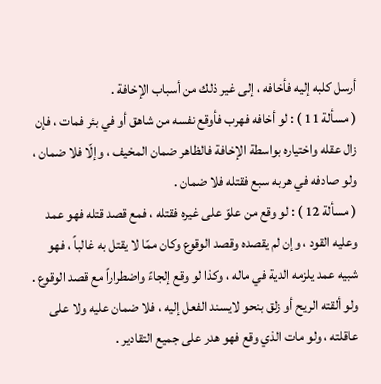أرسل كلبه إليه فأخافه ، إلى غير ذلك من أسباب الإخافة .
( مسألة 11 ) : لو أخافه فهرب فأوقع نفسه من شاهق أو في بئر فمات ، فإن زال عقله واختياره بواسطة الإخافة فالظاهر ضمان المخيف ، وإلّا فلا ضمان ، ولو صادفه في هربه سبع فقتله فلا ضمان .
( مسألة 12 ) : لو وقع من علوّ على غيره فقتله ، فمع قصد قتله فهو عمد وعليه القود ، وإن لم يقصده وقصد الوقوع وكان ممّا لا يقتل به غالباً ، فهو شبيه عمد يلزمه الدية في ماله ، وكذا لو وقع إلجاءً واضطراراً مع قصد الوقوع . ولو ألقته الريح أو زلق بنحو لايسند الفعل إليه ، فلا ضمان عليه ولا على عاقلته ، ولو مات الذي وقع فهو هدر على جميع التقادير .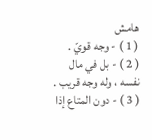هامش
( 1 ) - وجه قويّ .
( 2 ) - بل في مال نفسه ، وله وجه قريب .
( 3 ) - دون المتاع إذا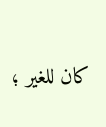كان للغير ؛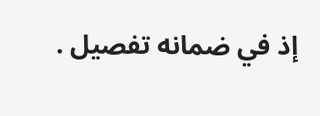إذ في ضمانه تفصيل .